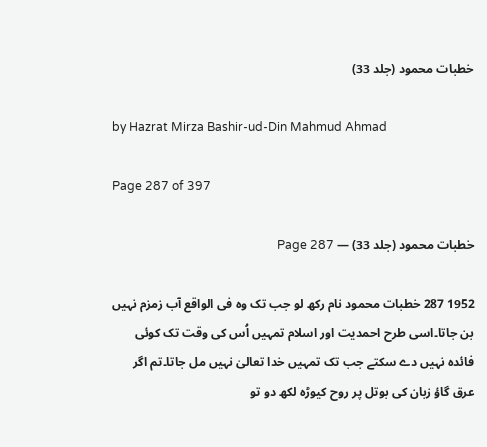خطبات محمود (جلد 33)

by Hazrat Mirza Bashir-ud-Din Mahmud Ahmad

Page 287 of 397

خطبات محمود (جلد 33) — Page 287

1952 287 خطبات محمود نام رکھ لو جب تک وہ فی الواقع آب زمزم نہیں بن جاتا۔اسی طرح احمدیت اور اسلام تمہیں اُس کی وقت تک کوئی فائدہ نہیں دے سکتے جب تک تمہیں خدا تعالیٰ نہیں مل جاتا۔تم اگر عرق گاؤ زبان کی بوتل پر روح کیوڑہ لکھ دو تو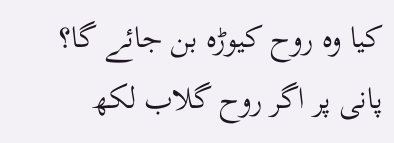کیا وہ روح کیوڑہ بن جائے گا؟ پانی پر اگر روح گلاب لکھ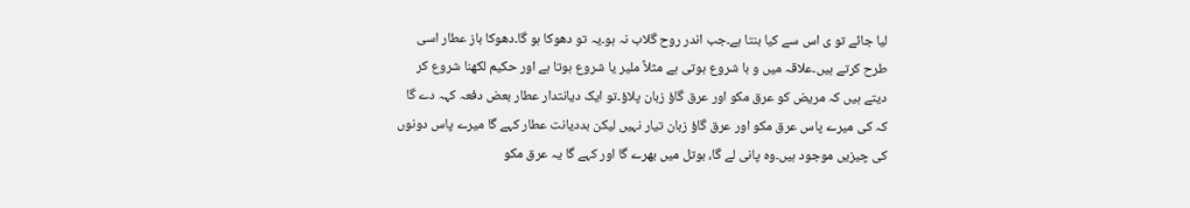لیا جائے تو ی اس سے کیا بنتا ہے۔جب اندر روح گلاب نہ ہو۔یہ تو دھوکا ہو گا۔دھوکا باز عطار اسی طرح کرتے ہیں۔علاقہ میں و با شروع ہوتی ہے مثلاً ملیر یا شروع ہوتا ہے اور حکیم لکھنا شروع کر دیتے ہیں کہ مریض کو عرق مکو اور عرق گاؤ زبان پلاؤ۔تو ایک دیانتدار عطار بعض دفعہ کہہ دے گا کہ کی میرے پاس عرق مکو اور عرق گاؤ زبان تیار نہیں لیکن بددیانت عطار کہے گا میرے پاس دونوں کی چیزیں موجود ہیں۔وہ پانی لے گا، بوتل میں بھرے گا اور کہے گا یہ عرق مکو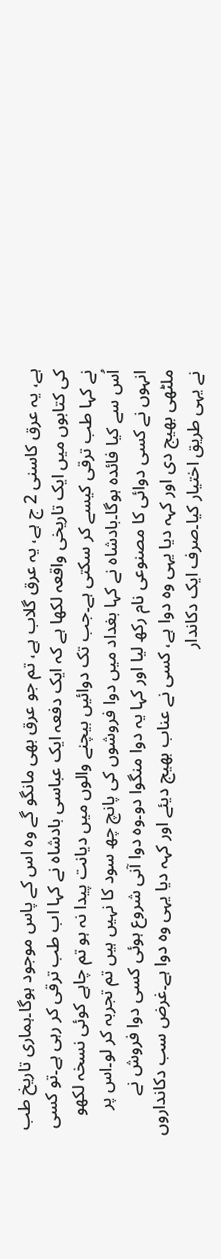ہے، یہ عرق کاسنی 2 ج ہے، یہ عرق گلاب ہے، تم جو عرق بھی مانگو گے وہ اس کے پاس موجود ہوگا۔ہماری تاریخ طب کی کتابوں میں ایک تاریخی واقعہ لکھا ہے کہ ایک دفعہ ایک عباسی بادشاہ نے کہا اب طب ترقی کر رہی ہے۔تو کسی نے کہا طب ترقی کیسے کر سکتی ہے۔جب تک دوائیں بیچنے والوں میں دیانت پیدا نہ ہو تم چاہے کوئی نسخہ لکھو اُس سے کیا فائدہ ہوگا۔بادشاہ نے کہا بغداد میں دوا فروشوں کی پانچ چھ سود کا نہیں ہیں تم تجربہ کر لو۔اس پر انہوں نے کسی دوائی کا مصنوعی نام رکھ لیا اور کہا یہ دوا منگوا دو۔وہ دوا آنی شروع ہوئی کسی دوا فروش نے ملٹھی بھیج دی اور کہہ دیا یہی وہ دوا ہے، کسی نے عناب بھیج دیئے اور کہہ دیا یہی وہ دوا ہے۔غرض سب دکانداروں نے یہی طریق اختیار کیا۔صرف ایک دکاندار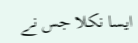ایسا نکلا جس نے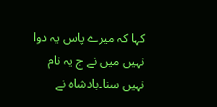کہا کہ میرے پاس یہ دوا نہیں میں نے ج یہ نام نہیں سنا۔بادشاہ نے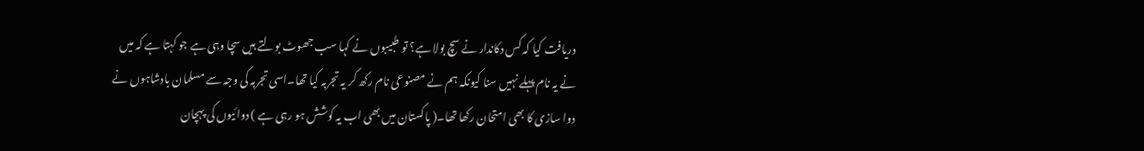دریافت کیا کہ کس دکاندار نے سچ بولا ہے؟ تو طبیبوں نے کہا سب جھوٹ بولتے ہیں سچا وہی ہے جو کہتا ہے کہ میں نے یہ نام پہلے نہیں سنا کیونکہ ہم نے مصنوعی نام رکھ کر یہ تجربہ کیا تھا۔اسی تجربہ کی وجہ سے مسلمان بادشاہوں نے دوا سازی کا بھی امتحان رکھا تھا۔( پاکستان میں بھی اب یہ کوشش ہو رہی ہے ) دوائیوں کی پہچان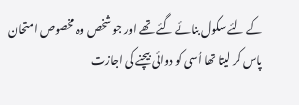کے لئے سکول بنائے گئے تھے اور جو شخص وہ مخصوص امتحان پاس کر لیتا تھا اُسی کو دوائی بیچنے کی اجازت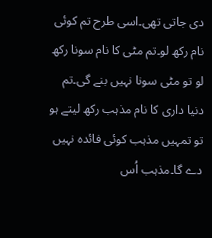دی جاتی تھی۔اسی طرح تم کوئی نام رکھ لو۔تم مٹی کا نام سونا رکھ لو تو مٹی سونا نہیں بنے گی۔تم دنیا داری کا نام مذہب رکھ لیتے ہو تو تمہیں مذہب کوئی فائدہ نہیں دے گا۔مذہب اُس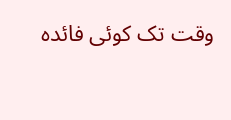وقت تک کوئی فائدہ